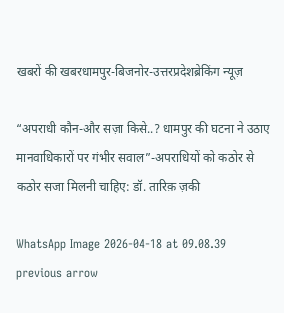खबरों की खबरधामपुर-बिजनोर-उत्तरप्रदेशब्रेकिंग न्यूज़

“अपराधी कौन-और सज़ा किसे..? धामपुर की घटना ने उठाए मानवाधिकारों पर गंभीर सवाल”-अपराधियों को कठोर से कठोर सजा मिलनी चाहिए: डॉ. तारिक़ ज़की

WhatsApp Image 2026-04-18 at 09.08.39
previous arrow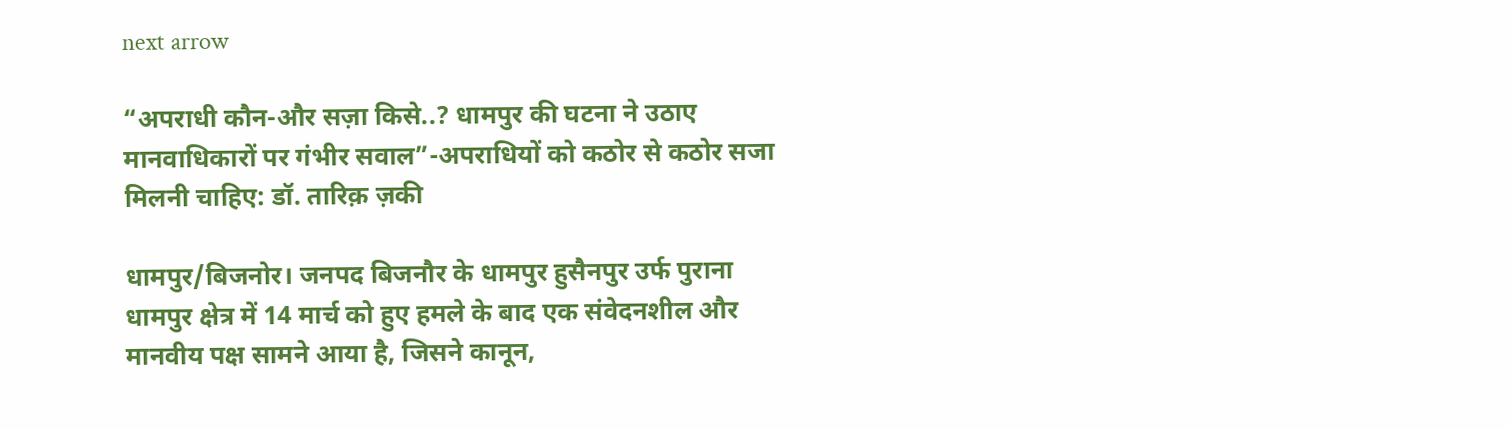next arrow

“अपराधी कौन-और सज़ा किसे..? धामपुर की घटना ने उठाए मानवाधिकारों पर गंभीर सवाल”-अपराधियों को कठोर से कठोर सजा मिलनी चाहिए: डॉ. तारिक़ ज़की

धामपुर/बिजनोर। जनपद बिजनौर के धामपुर हुसैनपुर उर्फ पुराना धामपुर क्षेत्र में 14 मार्च को हुए हमले के बाद एक संवेदनशील और मानवीय पक्ष सामने आया है, जिसने कानून,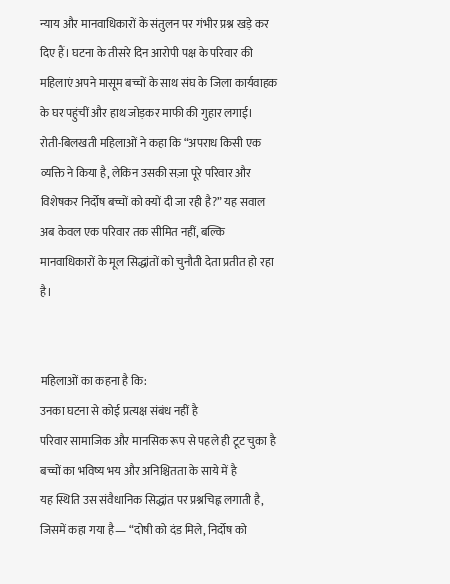न्याय और मानवाधिकारों के संतुलन पर गंभीर प्रश्न खड़े कर दिए हैं। घटना के तीसरे दिन आरोपी पक्ष के परिवार की महिलाएं अपने मासूम बच्चों के साथ संघ के जिला कार्यवाहक के घर पहुंचीं और हाथ जोड़कर माफी की गुहार लगाई।
रोती-बिलखती महिलाओं ने कहा कि “अपराध किसी एक व्यक्ति ने किया है, लेकिन उसकी सज़ा पूरे परिवार और विशेषकर निर्दोष बच्चों को क्यों दी जा रही है?” यह सवाल अब केवल एक परिवार तक सीमित नहीं, बल्कि मानवाधिकारों के मूल सिद्धांतों को चुनौती देता प्रतीत हो रहा है।


महिलाओं का कहना है कि:
उनका घटना से कोई प्रत्यक्ष संबंध नहीं है
परिवार सामाजिक और मानसिक रूप से पहले ही टूट चुका है
बच्चों का भविष्य भय और अनिश्चितता के साये में है
यह स्थिति उस संवैधानिक सिद्धांत पर प्रश्नचिह्न लगाती है, जिसमें कहा गया है— “दोषी को दंड मिले, निर्दोष को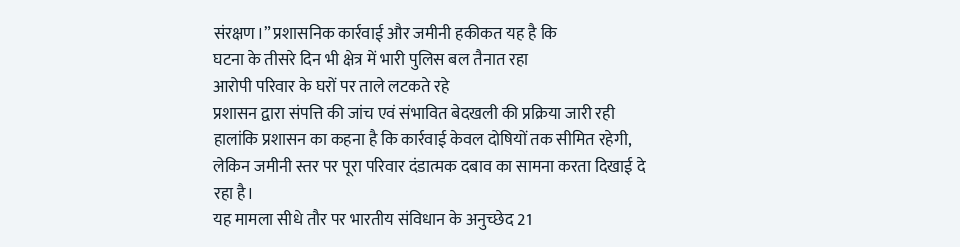संरक्षण।” प्रशासनिक कार्रवाई और जमीनी हकीकत यह है कि
घटना के तीसरे दिन भी क्षेत्र में भारी पुलिस बल तैनात रहा
आरोपी परिवार के घरों पर ताले लटकते रहे
प्रशासन द्वारा संपत्ति की जांच एवं संभावित बेदखली की प्रक्रिया जारी रही
हालांकि प्रशासन का कहना है कि कार्रवाई केवल दोषियों तक सीमित रहेगी, लेकिन जमीनी स्तर पर पूरा परिवार दंडात्मक दबाव का सामना करता दिखाई दे रहा है।
यह मामला सीधे तौर पर भारतीय संविधान के अनुच्छेद 21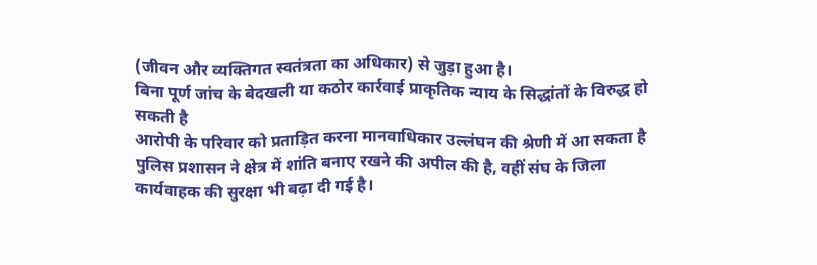(जीवन और व्यक्तिगत स्वतंत्रता का अधिकार) से जुड़ा हुआ है।
बिना पूर्ण जांच के बेदखली या कठोर कार्रवाई प्राकृतिक न्याय के सिद्धांतों के विरुद्ध हो सकती है
आरोपी के परिवार को प्रताड़ित करना मानवाधिकार उल्लंघन की श्रेणी में आ सकता है
पुलिस प्रशासन ने क्षेत्र में शांति बनाए रखने की अपील की है, वहीं संघ के जिला कार्यवाहक की सुरक्षा भी बढ़ा दी गई है।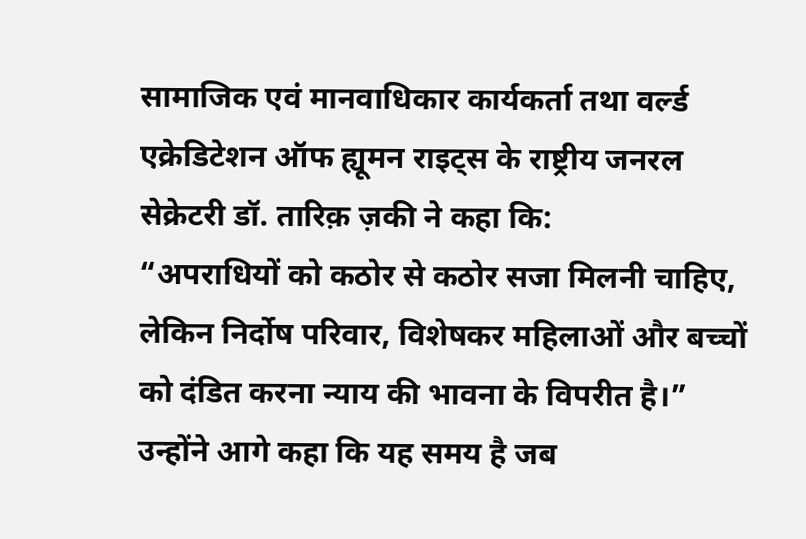सामाजिक एवं मानवाधिकार कार्यकर्ता तथा वर्ल्ड एक्रेडिटेशन ऑफ ह्यूमन राइट्स के राष्ट्रीय जनरल सेक्रेटरी डॉ. तारिक़ ज़की ने कहा कि:
“अपराधियों को कठोर से कठोर सजा मिलनी चाहिए, लेकिन निर्दोष परिवार, विशेषकर महिलाओं और बच्चों को दंडित करना न्याय की भावना के विपरीत है।”
उन्होंने आगे कहा कि यह समय है जब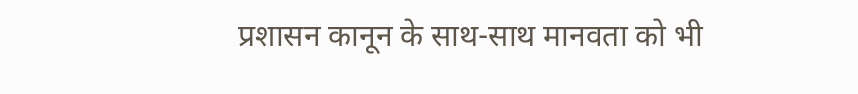प्रशासन कानून के साथ-साथ मानवता को भी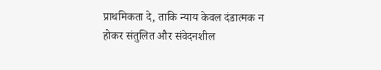प्राथमिकता दे, ताकि न्याय केवल दंडात्मक न होकर संतुलित और संवेदनशील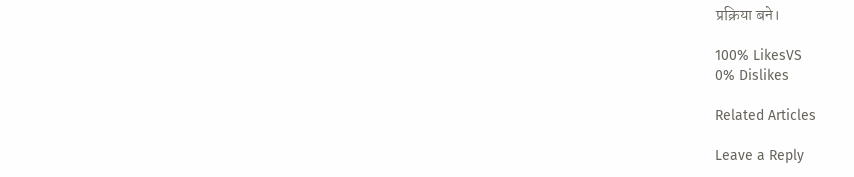प्रक्रिया बने।

100% LikesVS
0% Dislikes

Related Articles

Leave a Reply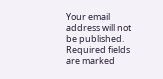Your email address will not be published. Required fields are marked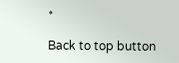*

Back to top button